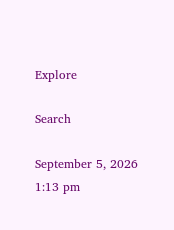Explore

Search

September 5, 2026 1:13 pm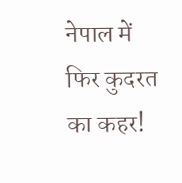नेपाल में फिर कुदरत का कहर!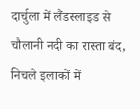दार्चुला में लैंडस्लाइड से चौलानी नदी का रास्ता बंद, निचले इलाकों में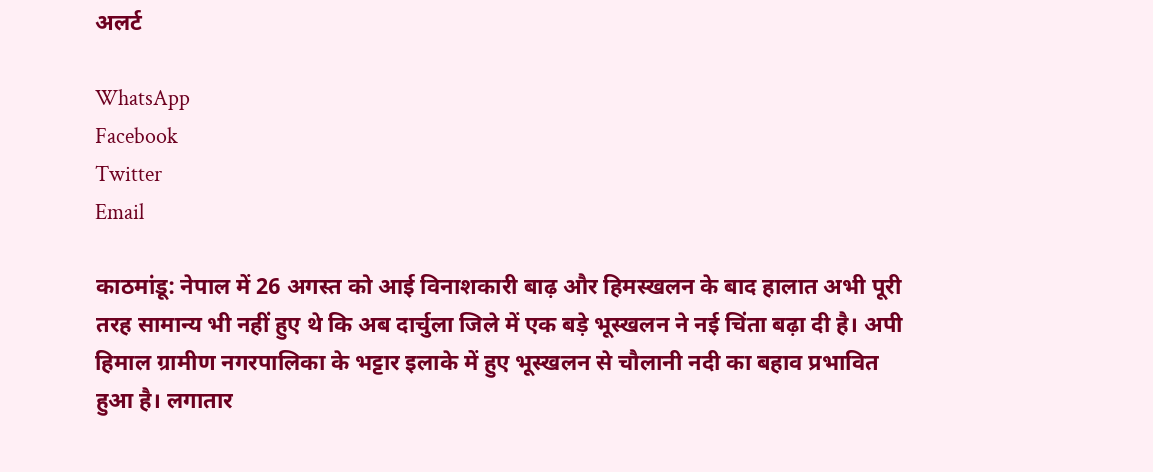अलर्ट

WhatsApp
Facebook
Twitter
Email

काठमांडू: नेपाल में 26 अगस्त को आई विनाशकारी बाढ़ और हिमस्खलन के बाद हालात अभी पूरी तरह सामान्य भी नहीं हुए थे कि अब दार्चुला जिले में एक बड़े भूस्खलन ने नई चिंता बढ़ा दी है। अपी हिमाल ग्रामीण नगरपालिका के भट्टार इलाके में हुए भूस्खलन से चौलानी नदी का बहाव प्रभावित हुआ है। लगातार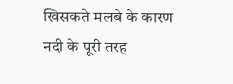खिसकते मलबे के कारण नदी के पूरी तरह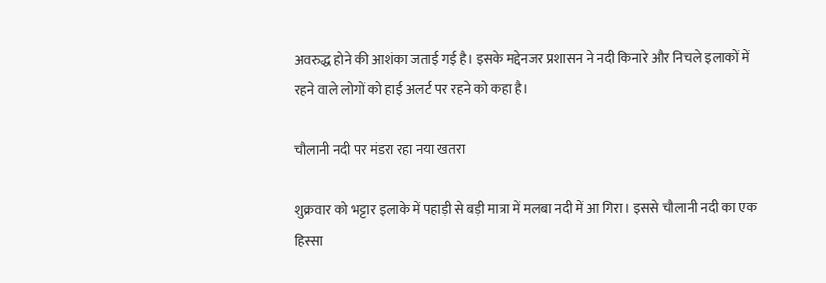अवरुद्ध होने की आशंका जताई गई है। इसके मद्देनजर प्रशासन ने नदी किनारे और निचले इलाकों में रहने वाले लोगों को हाई अलर्ट पर रहने को कहा है।

चौलानी नदी पर मंडरा रहा नया खतरा

शुक्रवार को भट्टार इलाके में पहाड़ी से बड़ी मात्रा में मलबा नदी में आ गिरा। इससे चौलानी नदी का एक हिस्सा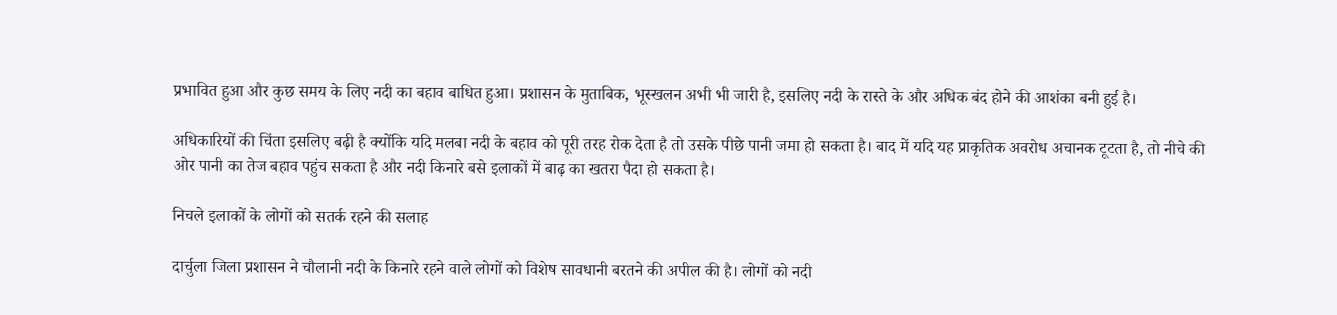प्रभावित हुआ और कुछ समय के लिए नदी का बहाव बाधित हुआ। प्रशासन के मुताबिक, भूस्खलन अभी भी जारी है, इसलिए नदी के रास्ते के और अधिक बंद होने की आशंका बनी हुई है।

अधिकारियों की चिंता इसलिए बढ़ी है क्योंकि यदि मलबा नदी के बहाव को पूरी तरह रोक देता है तो उसके पीछे पानी जमा हो सकता है। बाद में यदि यह प्राकृतिक अवरोध अचानक टूटता है, तो नीचे की ओर पानी का तेज बहाव पहुंच सकता है और नदी किनारे बसे इलाकों में बाढ़ का खतरा पैदा हो सकता है।

निचले इलाकों के लोगों को सतर्क रहने की सलाह

दार्चुला जिला प्रशासन ने चौलानी नदी के किनारे रहने वाले लोगों को विशेष सावधानी बरतने की अपील की है। लोगों को नदी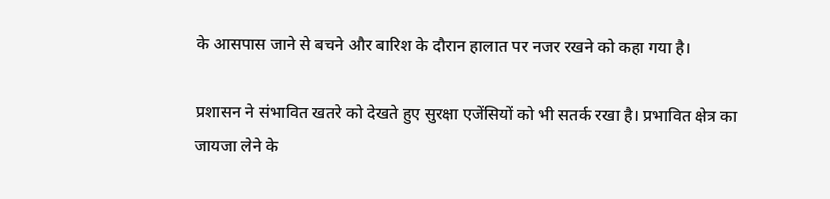के आसपास जाने से बचने और बारिश के दौरान हालात पर नजर रखने को कहा गया है।

प्रशासन ने संभावित खतरे को देखते हुए सुरक्षा एजेंसियों को भी सतर्क रखा है। प्रभावित क्षेत्र का जायजा लेने के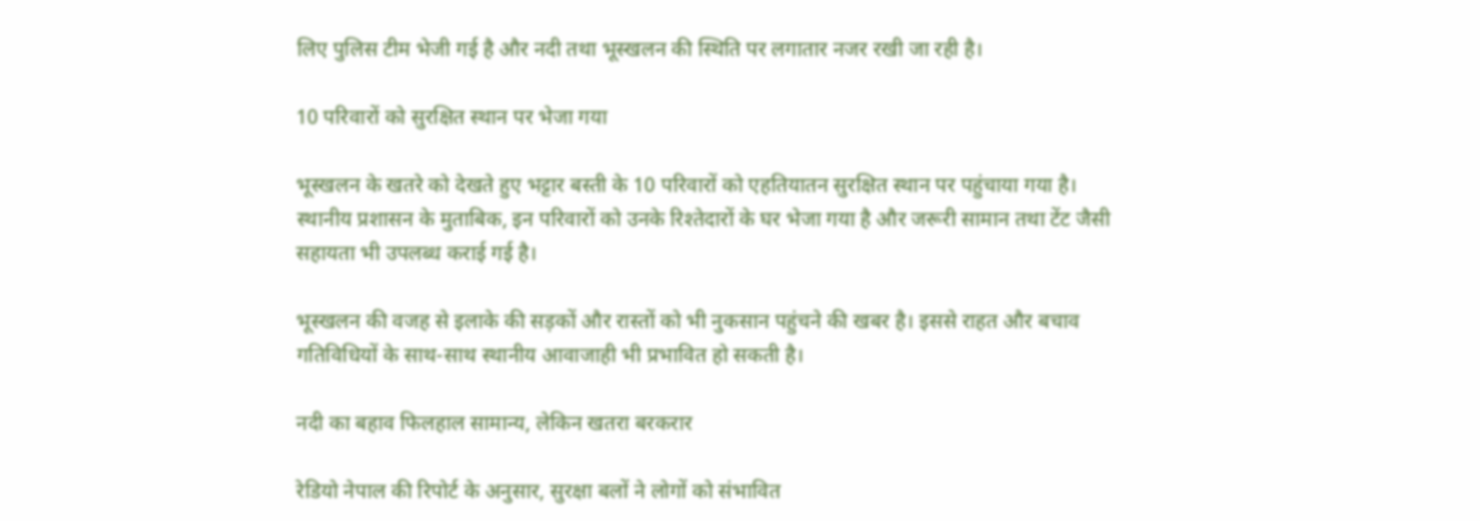लिए पुलिस टीम भेजी गई है और नदी तथा भूस्खलन की स्थिति पर लगातार नजर रखी जा रही है।

10 परिवारों को सुरक्षित स्थान पर भेजा गया

भूस्खलन के खतरे को देखते हुए भट्टार बस्ती के 10 परिवारों को एहतियातन सुरक्षित स्थान पर पहुंचाया गया है। स्थानीय प्रशासन के मुताबिक, इन परिवारों को उनके रिश्तेदारों के घर भेजा गया है और जरूरी सामान तथा टेंट जैसी सहायता भी उपलब्ध कराई गई है।

भूस्खलन की वजह से इलाके की सड़कों और रास्तों को भी नुकसान पहुंचने की खबर है। इससे राहत और बचाव गतिविधियों के साथ-साथ स्थानीय आवाजाही भी प्रभावित हो सकती है।

नदी का बहाव फिलहाल सामान्य, लेकिन खतरा बरकरार

रेडियो नेपाल की रिपोर्ट के अनुसार, सुरक्षा बलों ने लोगों को संभावित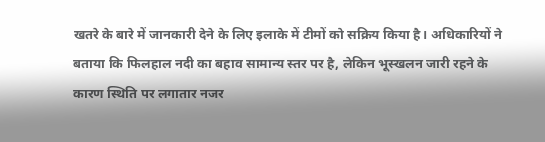खतरे के बारे में जानकारी देने के लिए इलाके में टीमों को सक्रिय किया है। अधिकारियों ने बताया कि फिलहाल नदी का बहाव सामान्य स्तर पर है, लेकिन भूस्खलन जारी रहने के कारण स्थिति पर लगातार नजर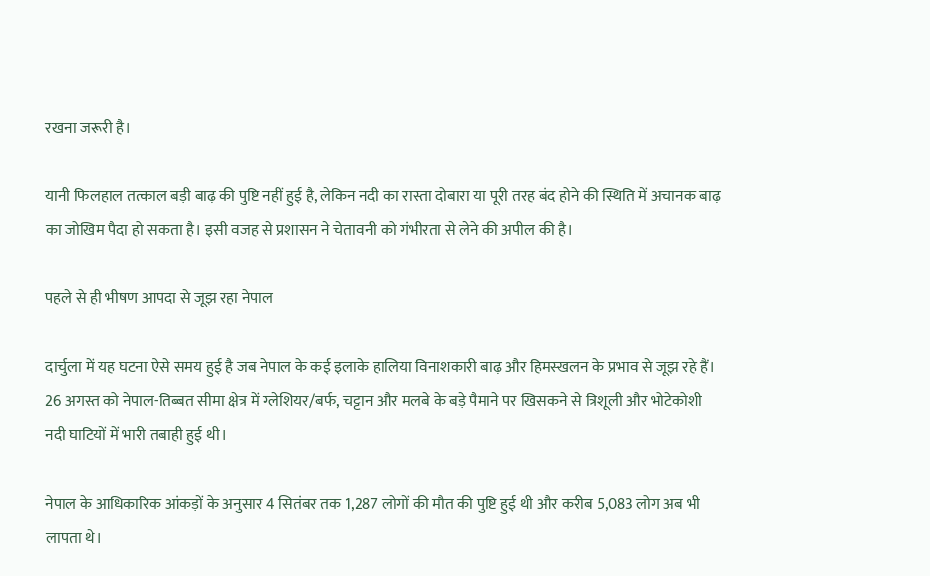रखना जरूरी है।

यानी फिलहाल तत्काल बड़ी बाढ़ की पुष्टि नहीं हुई है, लेकिन नदी का रास्ता दोबारा या पूरी तरह बंद होने की स्थिति में अचानक बाढ़ का जोखिम पैदा हो सकता है। इसी वजह से प्रशासन ने चेतावनी को गंभीरता से लेने की अपील की है।

पहले से ही भीषण आपदा से जूझ रहा नेपाल

दार्चुला में यह घटना ऐसे समय हुई है जब नेपाल के कई इलाके हालिया विनाशकारी बाढ़ और हिमस्खलन के प्रभाव से जूझ रहे हैं। 26 अगस्त को नेपाल-तिब्बत सीमा क्षेत्र में ग्लेशियर/बर्फ, चट्टान और मलबे के बड़े पैमाने पर खिसकने से त्रिशूली और भोटेकोशी नदी घाटियों में भारी तबाही हुई थी।

नेपाल के आधिकारिक आंकड़ों के अनुसार 4 सितंबर तक 1,287 लोगों की मौत की पुष्टि हुई थी और करीब 5,083 लोग अब भी लापता थे।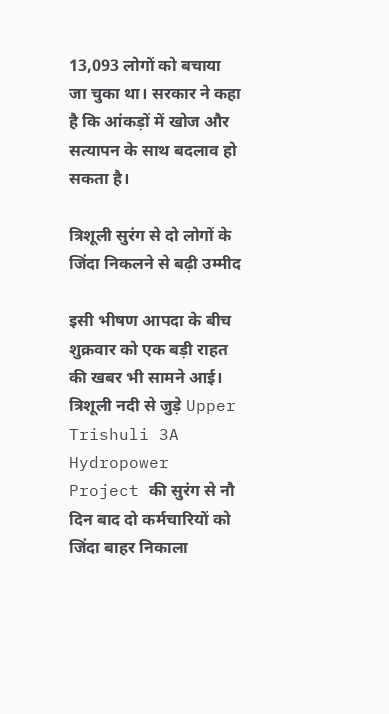13,093 लोगों को बचाया जा चुका था। सरकार ने कहा है कि आंकड़ों में खोज और सत्यापन के साथ बदलाव हो सकता है।

त्रिशूली सुरंग से दो लोगों के जिंदा निकलने से बढ़ी उम्मीद

इसी भीषण आपदा के बीच शुक्रवार को एक बड़ी राहत की खबर भी सामने आई। त्रिशूली नदी से जुड़े Upper Trishuli 3A Hydropower Project की सुरंग से नौ दिन बाद दो कर्मचारियों को जिंदा बाहर निकाला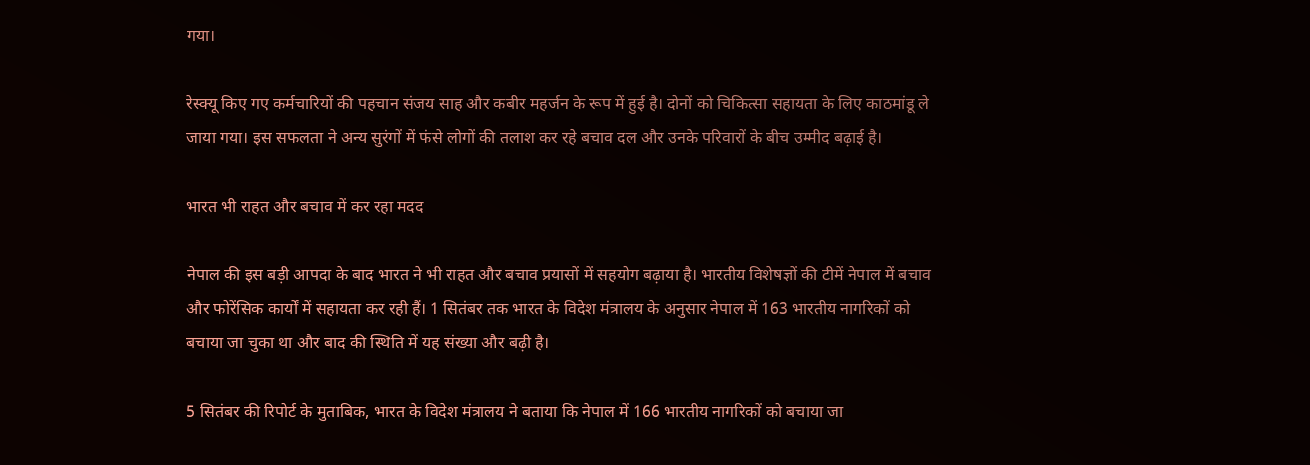गया।

रेस्क्यू किए गए कर्मचारियों की पहचान संजय साह और कबीर महर्जन के रूप में हुई है। दोनों को चिकित्सा सहायता के लिए काठमांडू ले जाया गया। इस सफलता ने अन्य सुरंगों में फंसे लोगों की तलाश कर रहे बचाव दल और उनके परिवारों के बीच उम्मीद बढ़ाई है।

भारत भी राहत और बचाव में कर रहा मदद

नेपाल की इस बड़ी आपदा के बाद भारत ने भी राहत और बचाव प्रयासों में सहयोग बढ़ाया है। भारतीय विशेषज्ञों की टीमें नेपाल में बचाव और फोरेंसिक कार्यों में सहायता कर रही हैं। 1 सितंबर तक भारत के विदेश मंत्रालय के अनुसार नेपाल में 163 भारतीय नागरिकों को बचाया जा चुका था और बाद की स्थिति में यह संख्या और बढ़ी है।

5 सितंबर की रिपोर्ट के मुताबिक, भारत के विदेश मंत्रालय ने बताया कि नेपाल में 166 भारतीय नागरिकों को बचाया जा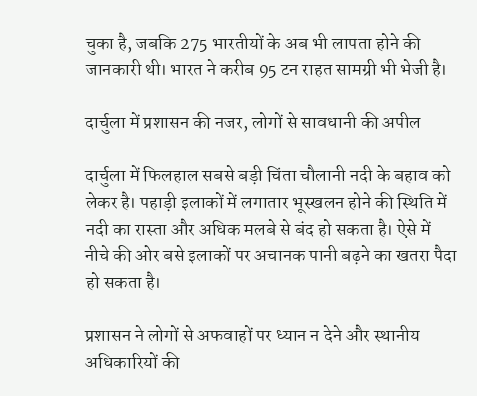चुका है, जबकि 275 भारतीयों के अब भी लापता होने की जानकारी थी। भारत ने करीब 95 टन राहत सामग्री भी भेजी है।

दार्चुला में प्रशासन की नजर, लोगों से सावधानी की अपील

दार्चुला में फिलहाल सबसे बड़ी चिंता चौलानी नदी के बहाव को लेकर है। पहाड़ी इलाकों में लगातार भूस्खलन होने की स्थिति में नदी का रास्ता और अधिक मलबे से बंद हो सकता है। ऐसे में नीचे की ओर बसे इलाकों पर अचानक पानी बढ़ने का खतरा पैदा हो सकता है।

प्रशासन ने लोगों से अफवाहों पर ध्यान न देने और स्थानीय अधिकारियों की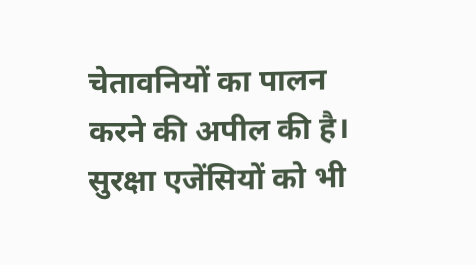चेतावनियों का पालन करने की अपील की है। सुरक्षा एजेंसियों को भी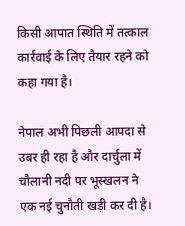किसी आपात स्थिति में तत्काल कार्रवाई के लिए तैयार रहने को कहा गया है।

नेपाल अभी पिछली आपदा से उबर ही रहा है और दार्चुला में चौलानी नदी पर भूस्खलन ने एक नई चुनौती खड़ी कर दी है।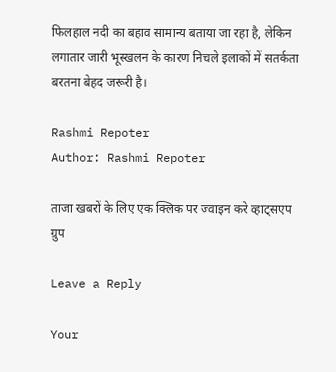फिलहाल नदी का बहाव सामान्य बताया जा रहा है, लेकिन लगातार जारी भूस्खलन के कारण निचले इलाकों में सतर्कता बरतना बेहद जरूरी है।

Rashmi Repoter
Author: Rashmi Repoter

ताजा खबरों के लिए एक क्लिक पर ज्वाइन करे व्हाट्सएप ग्रुप

Leave a Reply

Your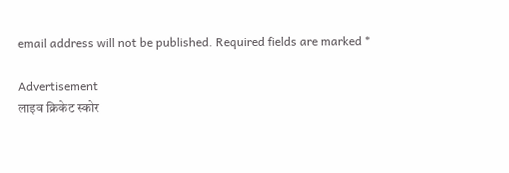email address will not be published. Required fields are marked *

Advertisement
लाइव क्रिकेट स्कोर